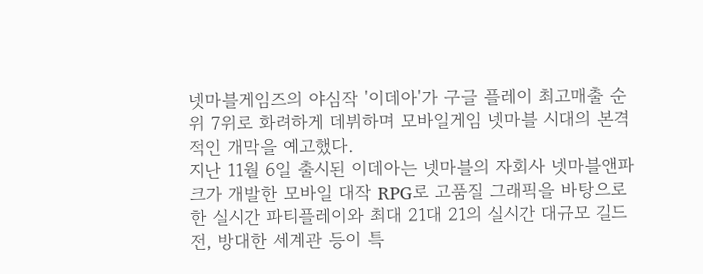넷마블게임즈의 야심작 '이데아'가 구글 플레이 최고매출 순위 7위로 화려하게 데뷔하며 모바일게임 넷마블 시대의 본격적인 개막을 예고했다.
지난 11월 6일 출시된 이데아는 넷마블의 자회사 넷마블앤파크가 개발한 모바일 대작 RPG로 고품질 그래픽을 바탕으로 한 실시간 파티플레이와 최대 21대 21의 실시간 대규모 길드전, 방대한 세계관 등이 특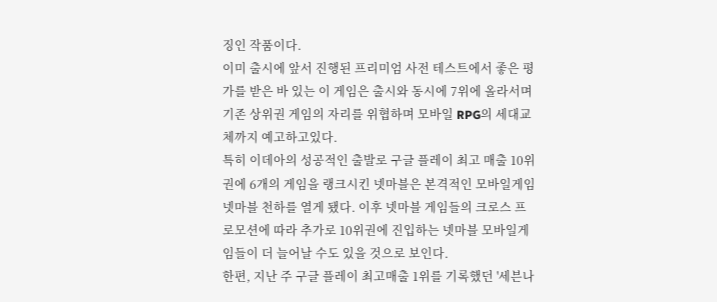징인 작품이다.
이미 출시에 앞서 진행된 프리미엄 사전 테스트에서 좋은 평가를 받은 바 있는 이 게임은 출시와 동시에 7위에 올라서며 기존 상위권 게임의 자리를 위협하며 모바일 RPG의 세대교체까지 예고하고있다.
특히 이데아의 성공적인 출발로 구글 플레이 최고 매출 10위권에 6개의 게임을 랭크시킨 넷마블은 본격적인 모바일게임 넷마블 천하를 열게 됐다. 이후 넷마블 게임들의 크로스 프로모션에 따라 추가로 10위권에 진입하는 넷마블 모바일게임들이 더 늘어날 수도 있을 것으로 보인다.
한편, 지난 주 구글 플레이 최고매출 1위를 기록했던 '세븐나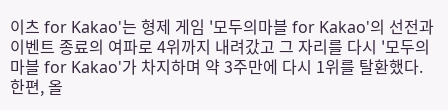이츠 for Kakao'는 형제 게임 '모두의마블 for Kakao'의 선전과 이벤트 종료의 여파로 4위까지 내려갔고 그 자리를 다시 '모두의마블 for Kakao'가 차지하며 약 3주만에 다시 1위를 탈환했다.
한편, 올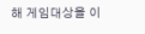해 게임대상을 이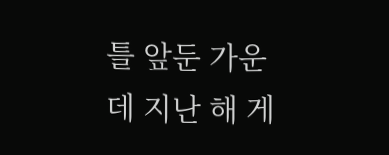틀 앞둔 가운데 지난 해 게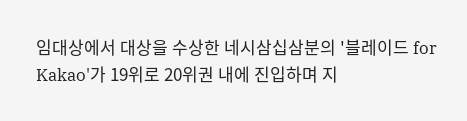임대상에서 대상을 수상한 네시삼십삼분의 '블레이드 for Kakao'가 19위로 20위권 내에 진입하며 지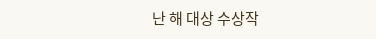난 해 대상 수상작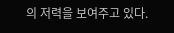의 저력을 보여주고 있다.